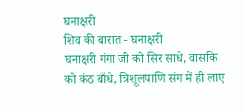घनाक्षरी
शिव की बारात - घनाक्षरी
घनाक्षरी गंगा जी को सिर साधे, वासकि को कंठ बाँधे, त्रिशूलपाणि संग में ही लाए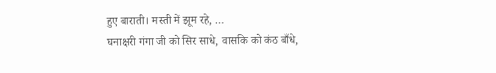हुए बाराती। मस्ती में झूम रहे, …
घनाक्षरी गंगा जी को सिर साधे, वासकि को कंठ बाँधे,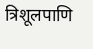त्रिशूलपाणि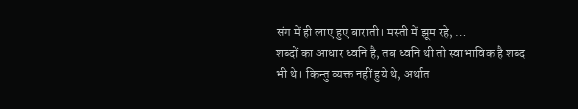संग में ही लाए हुए बाराती। मस्ती में झूम रहे, …
शब्दों का आधार ध्वनि है, तब ध्वनि थी तो स्वाभाविक है शब्द भी थे। किन्तु व्यक्त नहीं हुये थे, अर्थात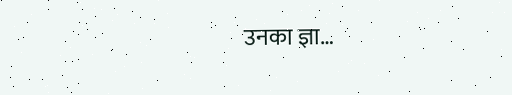उनका ज्ञा…